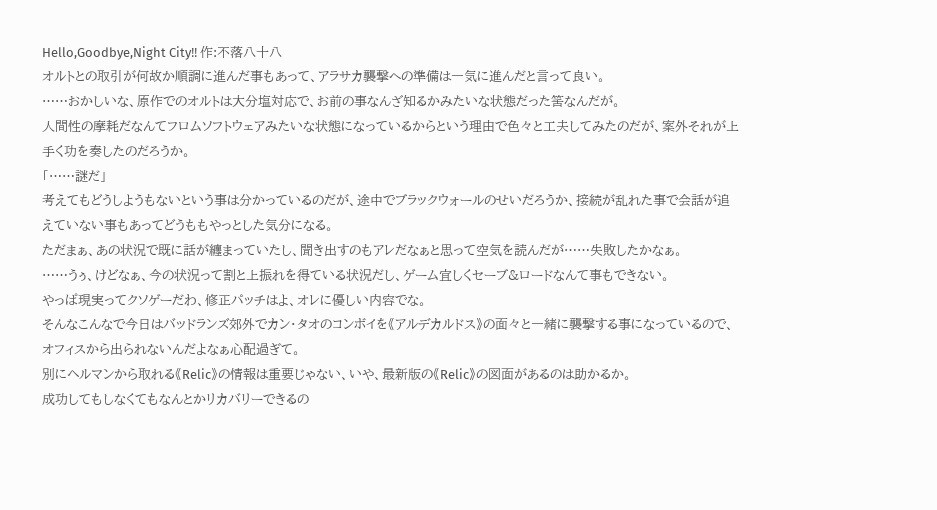Hello,Goodbye,Night City‼ 作:不落八十八
オルトとの取引が何故か順調に進んだ事もあって、アラサカ襲撃への準備は一気に進んだと言って良い。
……おかしいな、原作でのオルトは大分塩対応で、お前の事なんざ知るかみたいな状態だった筈なんだが。
人間性の摩耗だなんてフロムソフトウェアみたいな状態になっているからという理由で色々と工夫してみたのだが、案外それが上手く功を奏したのだろうか。
「……謎だ」
考えてもどうしようもないという事は分かっているのだが、途中でブラックウォールのせいだろうか、接続が乱れた事で会話が追えていない事もあってどうももやっとした気分になる。
ただまぁ、あの状況で既に話が纏まっていたし、聞き出すのもアレだなぁと思って空気を読んだが……失敗したかなぁ。
……うぅ、けどなぁ、今の状況って割と上振れを得ている状況だし、ゲーム宜しくセーブ&ロードなんて事もできない。
やっぱ現実ってクソゲーだわ、修正パッチはよ、オレに優しい内容でな。
そんなこんなで今日はバッドランズ郊外でカン・タオのコンボイを《アルデカルドス》の面々と一緒に襲撃する事になっているので、オフィスから出られないんだよなぁ心配過ぎて。
別にヘルマンから取れる《Relic》の情報は重要じゃない、いや、最新版の《Relic》の図面があるのは助かるか。
成功してもしなくてもなんとかリカバリーできるの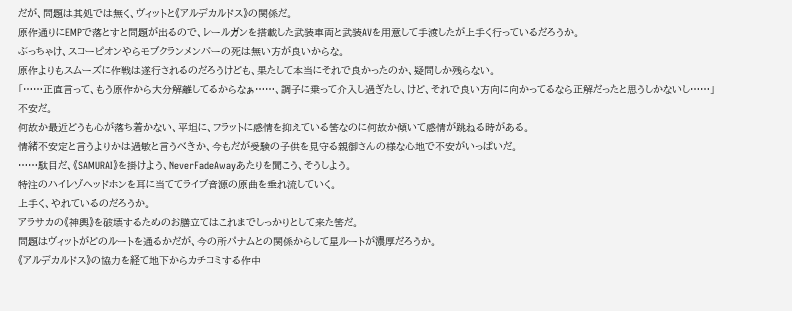だが、問題は其処では無く、ヴィットと《アルデカルドス》の関係だ。
原作通りにEMPで落とすと問題が出るので、レールガンを搭載した武装車両と武装AVを用意して手渡したが上手く行っているだろうか。
ぶっちゃけ、スコーピオンやらモブクランメンバーの死は無い方が良いからな。
原作よりもスムーズに作戦は遂行されるのだろうけども、果たして本当にそれで良かったのか、疑問しか残らない。
「……正直言って、もう原作から大分解離してるからなぁ……、調子に乗って介入し過ぎたし、けど、それで良い方向に向かってるなら正解だったと思うしかないし……」
不安だ。
何故か最近どうも心が落ち着かない、平坦に、フラットに感情を抑えている筈なのに何故か傾いて感情が跳ねる時がある。
情緒不安定と言うよりかは過敏と言うべきか、今もだが受験の子供を見守る親御さんの様な心地で不安がいっぱいだ。
……駄目だ、《SAMURAI》を掛けよう、NeverFadeAwayあたりを聞こう、そうしよう。
特注のハイレゾヘッドホンを耳に当ててライブ音源の原曲を垂れ流していく。
上手く、やれているのだろうか。
アラサカの《神輿》を破壊するためのお膳立てはこれまでしっかりとして来た筈だ。
問題はヴィットがどのルートを通るかだが、今の所パナムとの関係からして星ルートが濃厚だろうか。
《アルデカルドス》の協力を経て地下からカチコミする作中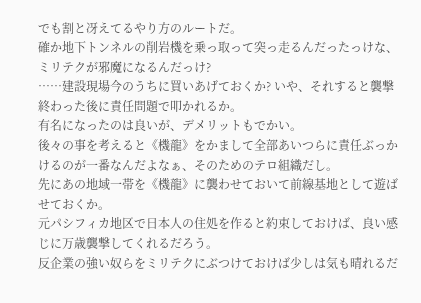でも割と冴えてるやり方のルートだ。
確か地下トンネルの削岩機を乗っ取って突っ走るんだったっけな、ミリテクが邪魔になるんだっけ?
……建設現場今のうちに買いあげておくか? いや、それすると襲撃終わった後に責任問題で叩かれるか。
有名になったのは良いが、デメリットもでかい。
後々の事を考えると《機龍》をかまして全部あいつらに責任ぶっかけるのが一番なんだよなぁ、そのためのテロ組織だし。
先にあの地域一帯を《機龍》に襲わせておいて前線基地として遊ばせておくか。
元パシフィカ地区で日本人の住処を作ると約束しておけば、良い感じに万歳襲撃してくれるだろう。
反企業の強い奴らをミリテクにぶつけておけば少しは気も晴れるだ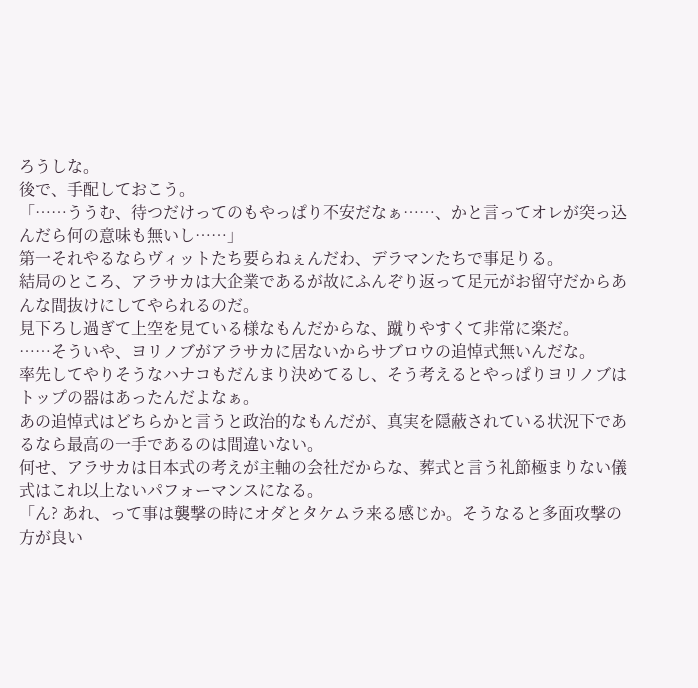ろうしな。
後で、手配しておこう。
「……ううむ、待つだけってのもやっぱり不安だなぁ……、かと言ってオレが突っ込んだら何の意味も無いし……」
第一それやるならヴィットたち要らねぇんだわ、デラマンたちで事足りる。
結局のところ、アラサカは大企業であるが故にふんぞり返って足元がお留守だからあんな間抜けにしてやられるのだ。
見下ろし過ぎて上空を見ている様なもんだからな、蹴りやすくて非常に楽だ。
……そういや、ヨリノブがアラサカに居ないからサブロウの追悼式無いんだな。
率先してやりそうなハナコもだんまり決めてるし、そう考えるとやっぱりヨリノブはトップの器はあったんだよなぁ。
あの追悼式はどちらかと言うと政治的なもんだが、真実を隠蔽されている状況下であるなら最高の一手であるのは間違いない。
何せ、アラサカは日本式の考えが主軸の会社だからな、葬式と言う礼節極まりない儀式はこれ以上ないパフォーマンスになる。
「ん? あれ、って事は襲撃の時にオダとタケムラ来る感じか。そうなると多面攻撃の方が良い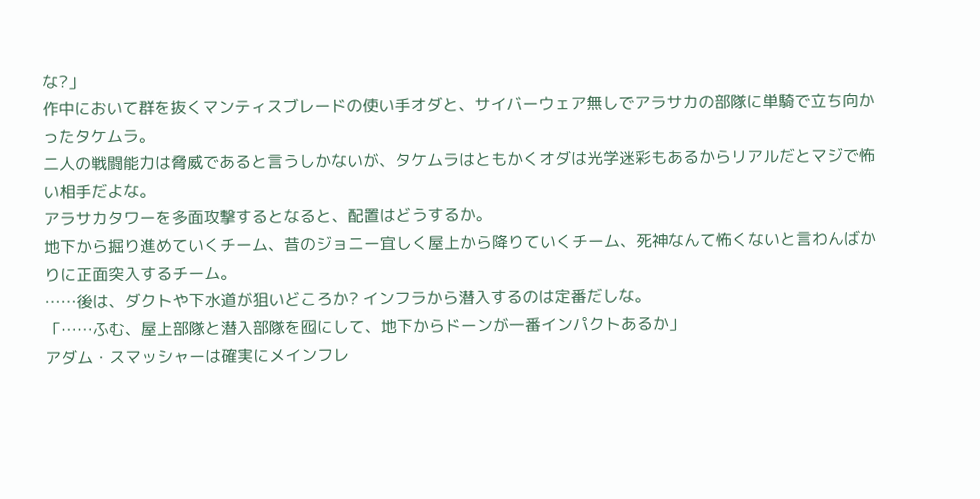な?」
作中において群を抜くマンティスブレードの使い手オダと、サイバーウェア無しでアラサカの部隊に単騎で立ち向かったタケムラ。
二人の戦闘能力は脅威であると言うしかないが、タケムラはともかくオダは光学迷彩もあるからリアルだとマジで怖い相手だよな。
アラサカタワーを多面攻撃するとなると、配置はどうするか。
地下から掘り進めていくチーム、昔のジョニー宜しく屋上から降りていくチーム、死神なんて怖くないと言わんばかりに正面突入するチーム。
……後は、ダクトや下水道が狙いどころか? インフラから潜入するのは定番だしな。
「……ふむ、屋上部隊と潜入部隊を囮にして、地下からドーンが一番インパクトあるか」
アダム・スマッシャーは確実にメインフレ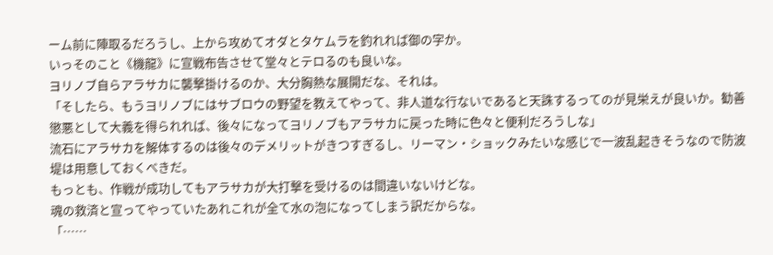ーム前に陣取るだろうし、上から攻めてオダとタケムラを釣れれば御の字か。
いっそのこと《機龍》に宣戦布告させて堂々とテロるのも良いな。
ヨリノブ自らアラサカに襲撃掛けるのか、大分胸熱な展開だな、それは。
「そしたら、もうヨリノブにはサブロウの野望を教えてやって、非人道な行ないであると天誅するってのが見栄えが良いか。勧善懲悪として大義を得られれば、後々になってヨリノブもアラサカに戻った時に色々と便利だろうしな」
流石にアラサカを解体するのは後々のデメリットがきつすぎるし、リーマン・ショックみたいな感じで一波乱起きそうなので防波堤は用意しておくべきだ。
もっとも、作戦が成功してもアラサカが大打撃を受けるのは間違いないけどな。
魂の救済と宣ってやっていたあれこれが全て水の泡になってしまう訳だからな。
「……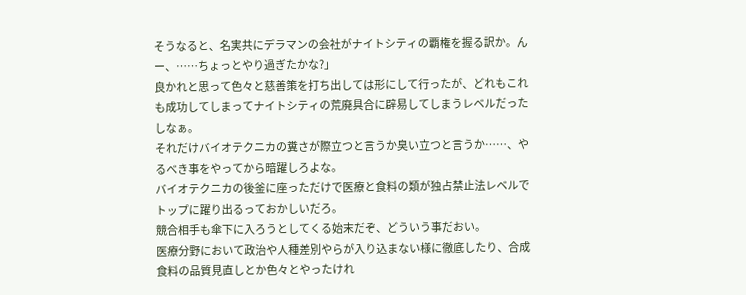そうなると、名実共にデラマンの会社がナイトシティの覇権を握る訳か。んー、……ちょっとやり過ぎたかな?」
良かれと思って色々と慈善策を打ち出しては形にして行ったが、どれもこれも成功してしまってナイトシティの荒廃具合に辟易してしまうレベルだったしなぁ。
それだけバイオテクニカの糞さが際立つと言うか臭い立つと言うか……、やるべき事をやってから暗躍しろよな。
バイオテクニカの後釜に座っただけで医療と食料の類が独占禁止法レベルでトップに躍り出るっておかしいだろ。
競合相手も傘下に入ろうとしてくる始末だぞ、どういう事だおい。
医療分野において政治や人種差別やらが入り込まない様に徹底したり、合成食料の品質見直しとか色々とやったけれ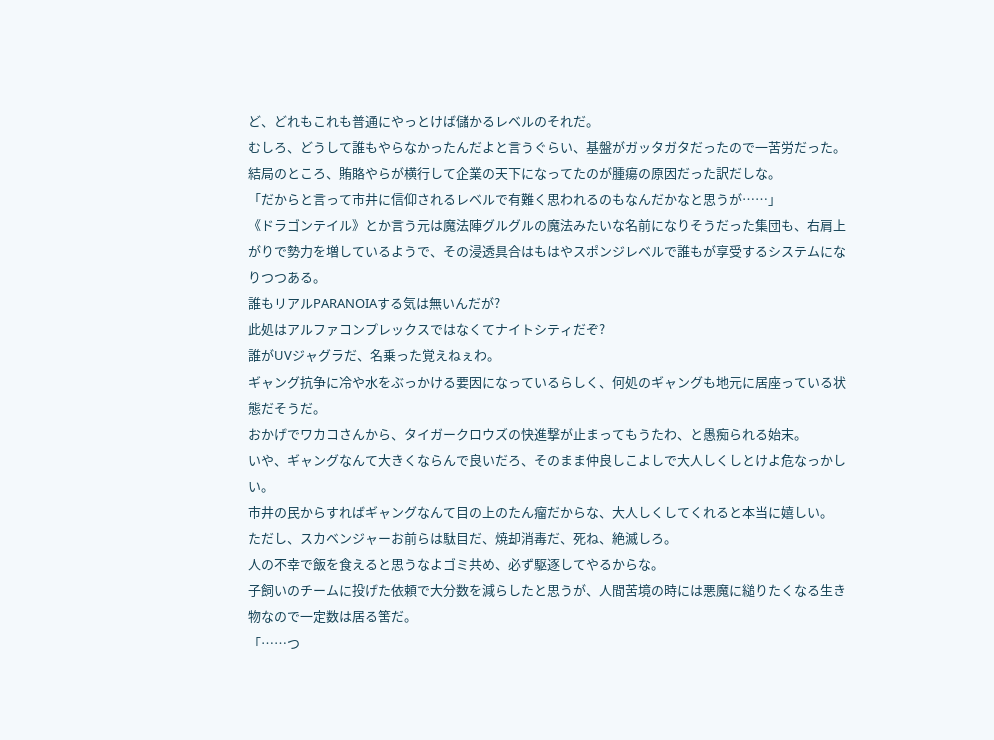ど、どれもこれも普通にやっとけば儲かるレベルのそれだ。
むしろ、どうして誰もやらなかったんだよと言うぐらい、基盤がガッタガタだったので一苦労だった。
結局のところ、賄賂やらが横行して企業の天下になってたのが腫瘍の原因だった訳だしな。
「だからと言って市井に信仰されるレベルで有難く思われるのもなんだかなと思うが……」
《ドラゴンテイル》とか言う元は魔法陣グルグルの魔法みたいな名前になりそうだった集団も、右肩上がりで勢力を増しているようで、その浸透具合はもはやスポンジレベルで誰もが享受するシステムになりつつある。
誰もリアルPARANOIAする気は無いんだが?
此処はアルファコンプレックスではなくてナイトシティだぞ?
誰がUVジャグラだ、名乗った覚えねぇわ。
ギャング抗争に冷や水をぶっかける要因になっているらしく、何処のギャングも地元に居座っている状態だそうだ。
おかげでワカコさんから、タイガークロウズの快進撃が止まってもうたわ、と愚痴られる始末。
いや、ギャングなんて大きくならんで良いだろ、そのまま仲良しこよしで大人しくしとけよ危なっかしい。
市井の民からすればギャングなんて目の上のたん瘤だからな、大人しくしてくれると本当に嬉しい。
ただし、スカベンジャーお前らは駄目だ、焼却消毒だ、死ね、絶滅しろ。
人の不幸で飯を食えると思うなよゴミ共め、必ず駆逐してやるからな。
子飼いのチームに投げた依頼で大分数を減らしたと思うが、人間苦境の時には悪魔に縋りたくなる生き物なので一定数は居る筈だ。
「……つ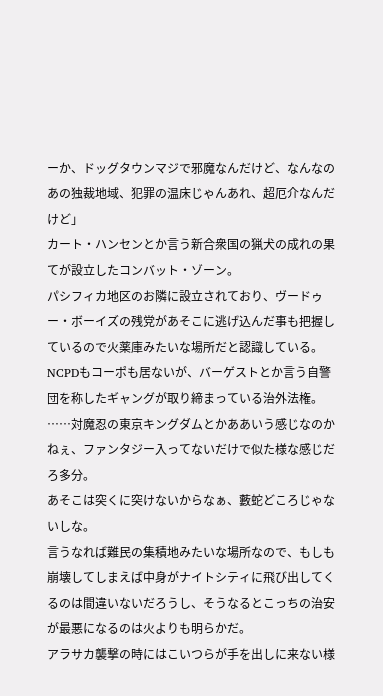ーか、ドッグタウンマジで邪魔なんだけど、なんなのあの独裁地域、犯罪の温床じゃんあれ、超厄介なんだけど」
カート・ハンセンとか言う新合衆国の猟犬の成れの果てが設立したコンバット・ゾーン。
パシフィカ地区のお隣に設立されており、ヴードゥー・ボーイズの残党があそこに逃げ込んだ事も把握しているので火薬庫みたいな場所だと認識している。
NCPDもコーポも居ないが、バーゲストとか言う自警団を称したギャングが取り締まっている治外法権。
……対魔忍の東京キングダムとかああいう感じなのかねぇ、ファンタジー入ってないだけで似た様な感じだろ多分。
あそこは突くに突けないからなぁ、藪蛇どころじゃないしな。
言うなれば難民の集積地みたいな場所なので、もしも崩壊してしまえば中身がナイトシティに飛び出してくるのは間違いないだろうし、そうなるとこっちの治安が最悪になるのは火よりも明らかだ。
アラサカ襲撃の時にはこいつらが手を出しに来ない様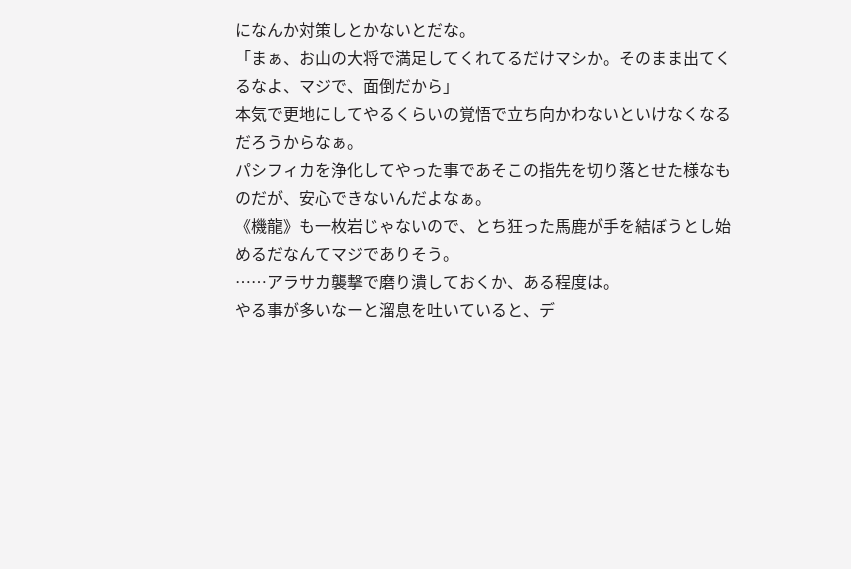になんか対策しとかないとだな。
「まぁ、お山の大将で満足してくれてるだけマシか。そのまま出てくるなよ、マジで、面倒だから」
本気で更地にしてやるくらいの覚悟で立ち向かわないといけなくなるだろうからなぁ。
パシフィカを浄化してやった事であそこの指先を切り落とせた様なものだが、安心できないんだよなぁ。
《機龍》も一枚岩じゃないので、とち狂った馬鹿が手を結ぼうとし始めるだなんてマジでありそう。
……アラサカ襲撃で磨り潰しておくか、ある程度は。
やる事が多いなーと溜息を吐いていると、デ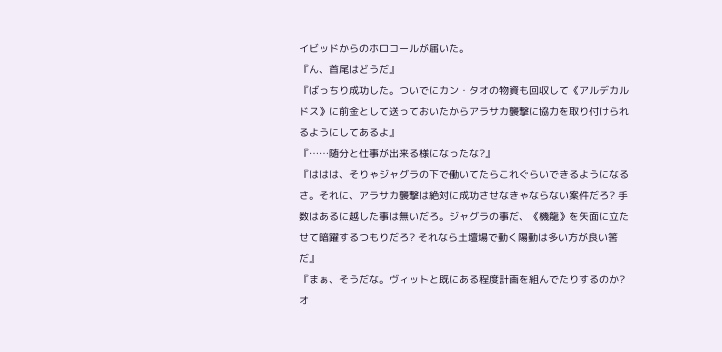イビッドからのホロコールが届いた。
『ん、首尾はどうだ』
『ばっちり成功した。ついでにカン・タオの物資も回収して《アルデカルドス》に前金として送っておいたからアラサカ襲撃に協力を取り付けられるようにしてあるよ』
『……随分と仕事が出来る様になったな?』
『ははは、そりゃジャグラの下で働いてたらこれぐらいできるようになるさ。それに、アラサカ襲撃は絶対に成功させなきゃならない案件だろ? 手数はあるに越した事は無いだろ。ジャグラの事だ、《機龍》を矢面に立たせて暗躍するつもりだろ? それなら土壇場で動く陽動は多い方が良い筈だ』
『まぁ、そうだな。ヴィットと既にある程度計画を組んでたりするのか? オ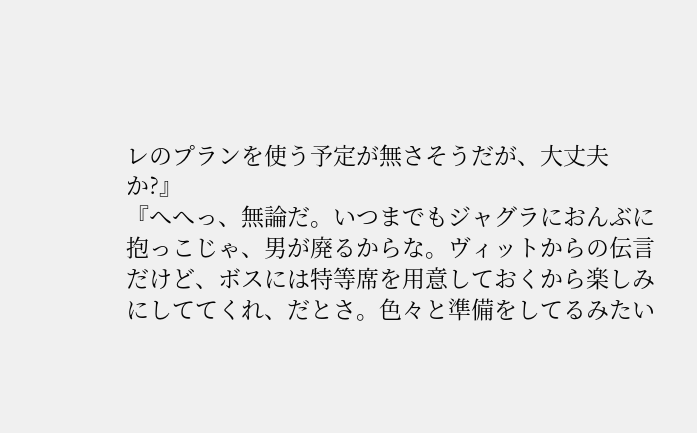レのプランを使う予定が無さそうだが、大丈夫か?』
『へへっ、無論だ。いつまでもジャグラにおんぶに抱っこじゃ、男が廃るからな。ヴィットからの伝言だけど、ボスには特等席を用意しておくから楽しみにしててくれ、だとさ。色々と準備をしてるみたい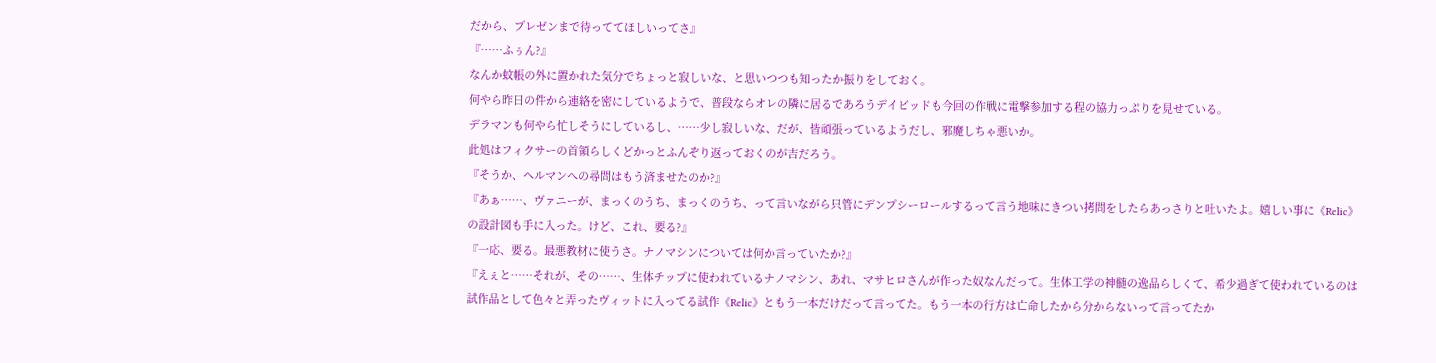だから、プレゼンまで待っててほしいってさ』
『……ふぅん?』
なんか蚊帳の外に置かれた気分でちょっと寂しいな、と思いつつも知ったか振りをしておく。
何やら昨日の件から連絡を密にしているようで、普段ならオレの隣に居るであろうデイビッドも今回の作戦に電撃参加する程の協力っぷりを見せている。
デラマンも何やら忙しそうにしているし、……少し寂しいな、だが、皆頑張っているようだし、邪魔しちゃ悪いか。
此処はフィクサーの首領らしくどかっとふんぞり返っておくのが吉だろう。
『そうか、ヘルマンへの尋問はもう済ませたのか?』
『あぁ……、ヴァニーが、まっくのうち、まっくのうち、って言いながら只管にデンプシーロールするって言う地味にきつい拷問をしたらあっさりと吐いたよ。嬉しい事に《Relic》の設計図も手に入った。けど、これ、要る?』
『一応、要る。最悪教材に使うさ。ナノマシンについては何か言っていたか?』
『えぇと……それが、その……、生体チップに使われているナノマシン、あれ、マサヒロさんが作った奴なんだって。生体工学の神髄の逸品らしくて、希少過ぎて使われているのは試作品として色々と弄ったヴィットに入ってる試作《Relic》ともう一本だけだって言ってた。もう一本の行方は亡命したから分からないって言ってたか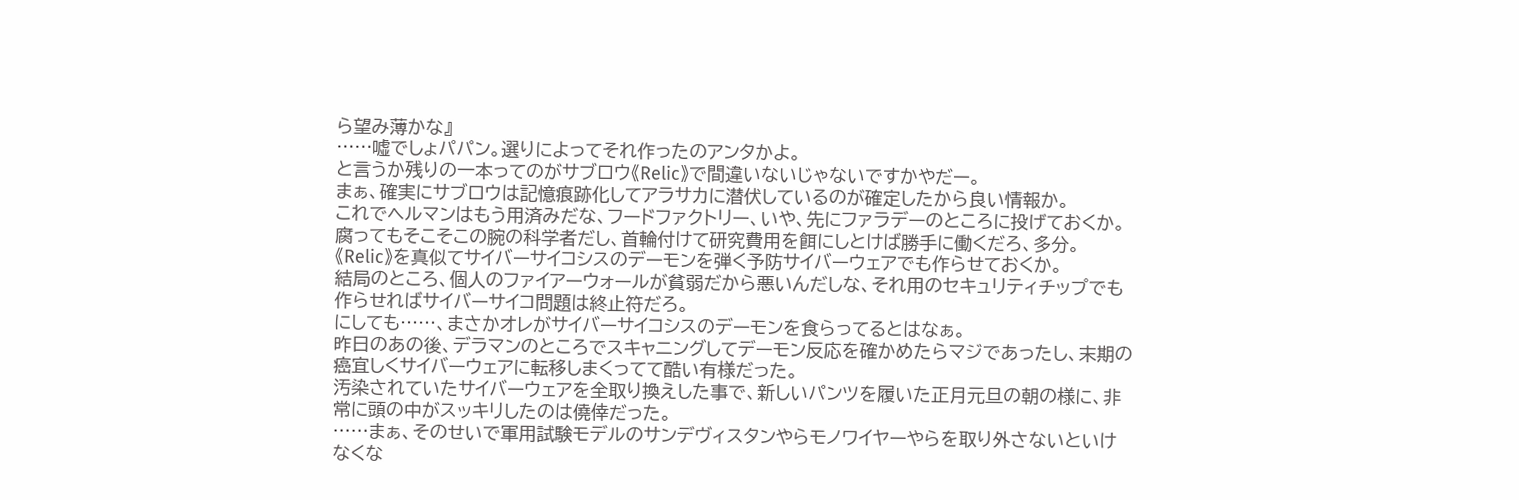ら望み薄かな』
……嘘でしょパパン。選りによってそれ作ったのアンタかよ。
と言うか残りの一本ってのがサブロウ《Relic》で間違いないじゃないですかやだー。
まぁ、確実にサブロウは記憶痕跡化してアラサカに潜伏しているのが確定したから良い情報か。
これでヘルマンはもう用済みだな、フードファクトリー、いや、先にファラデーのところに投げておくか。
腐ってもそこそこの腕の科学者だし、首輪付けて研究費用を餌にしとけば勝手に働くだろ、多分。
《Relic》を真似てサイバーサイコシスのデーモンを弾く予防サイバーウェアでも作らせておくか。
結局のところ、個人のファイアーウォールが貧弱だから悪いんだしな、それ用のセキュリティチップでも作らせればサイバーサイコ問題は終止符だろ。
にしても……、まさかオレがサイバーサイコシスのデーモンを食らってるとはなぁ。
昨日のあの後、デラマンのところでスキャニングしてデーモン反応を確かめたらマジであったし、末期の癌宜しくサイバーウェアに転移しまくってて酷い有様だった。
汚染されていたサイバーウェアを全取り換えした事で、新しいパンツを履いた正月元旦の朝の様に、非常に頭の中がスッキリしたのは僥倖だった。
……まぁ、そのせいで軍用試験モデルのサンデヴィスタンやらモノワイヤーやらを取り外さないといけなくな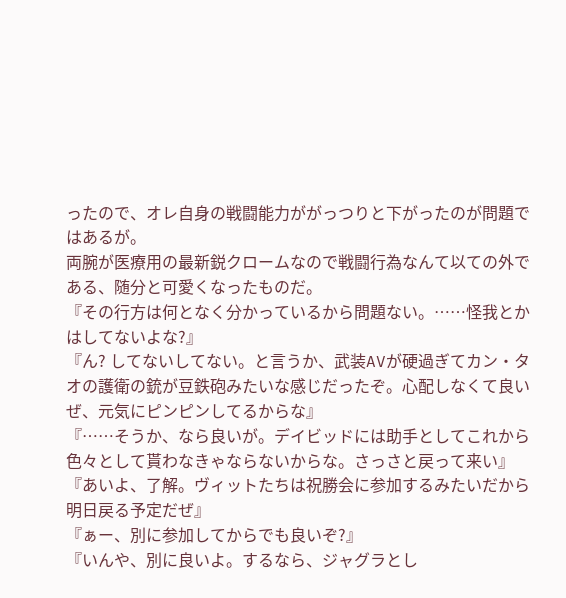ったので、オレ自身の戦闘能力ががっつりと下がったのが問題ではあるが。
両腕が医療用の最新鋭クロームなので戦闘行為なんて以ての外である、随分と可愛くなったものだ。
『その行方は何となく分かっているから問題ない。……怪我とかはしてないよな?』
『ん? してないしてない。と言うか、武装AVが硬過ぎてカン・タオの護衛の銃が豆鉄砲みたいな感じだったぞ。心配しなくて良いぜ、元気にピンピンしてるからな』
『……そうか、なら良いが。デイビッドには助手としてこれから色々として貰わなきゃならないからな。さっさと戻って来い』
『あいよ、了解。ヴィットたちは祝勝会に参加するみたいだから明日戻る予定だぜ』
『ぁー、別に参加してからでも良いぞ?』
『いんや、別に良いよ。するなら、ジャグラとし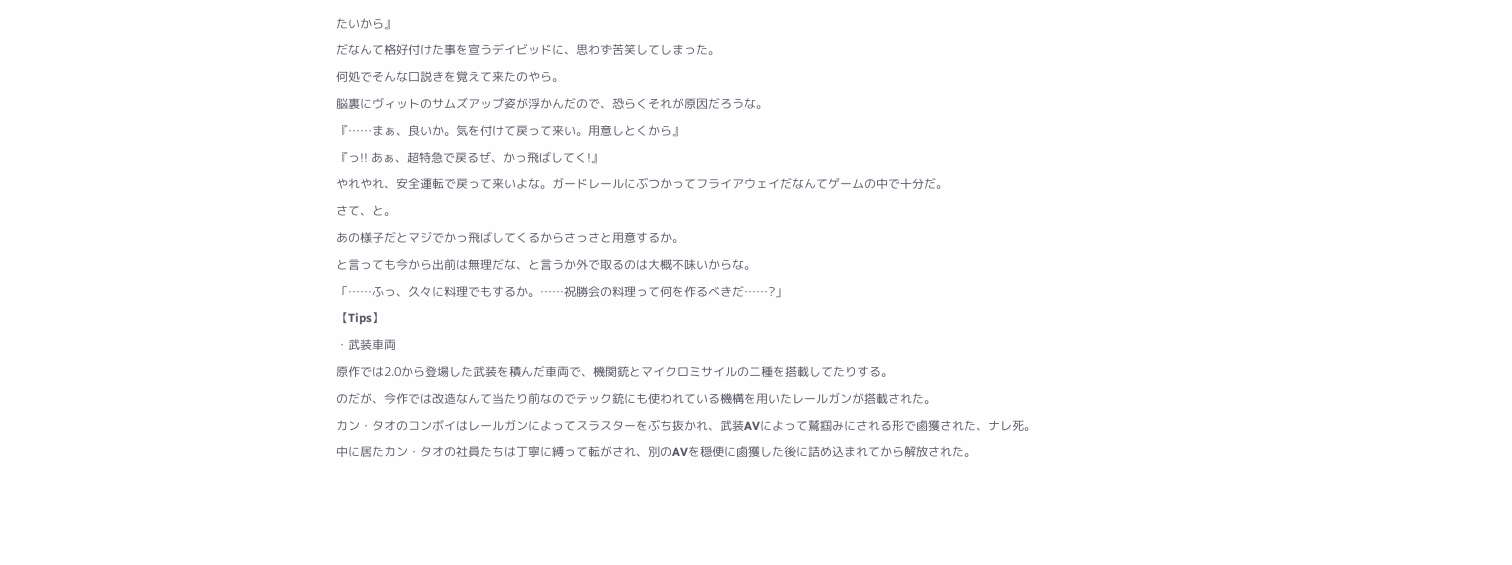たいから』
だなんて格好付けた事を宣うデイビッドに、思わず苦笑してしまった。
何処でそんな口説きを覚えて来たのやら。
脳裏にヴィットのサムズアップ姿が浮かんだので、恐らくそれが原因だろうな。
『……まぁ、良いか。気を付けて戻って来い。用意しとくから』
『っ!! あぁ、超特急で戻るぜ、かっ飛ばしてく!』
やれやれ、安全運転で戻って来いよな。ガードレールにぶつかってフライアウェイだなんてゲームの中で十分だ。
さて、と。
あの様子だとマジでかっ飛ばしてくるからさっさと用意するか。
と言っても今から出前は無理だな、と言うか外で取るのは大概不味いからな。
「……ふっ、久々に料理でもするか。……祝勝会の料理って何を作るべきだ……?」
【Tips】
・武装車両
原作では2.0から登場した武装を積んだ車両で、機関銃とマイクロミサイルの二種を搭載してたりする。
のだが、今作では改造なんて当たり前なのでテック銃にも使われている機構を用いたレールガンが搭載された。
カン・タオのコンボイはレールガンによってスラスターをぶち抜かれ、武装AVによって鷲掴みにされる形で鹵獲された、ナレ死。
中に居たカン・タオの社員たちは丁寧に縛って転がされ、別のAVを穏便に鹵獲した後に詰め込まれてから解放された。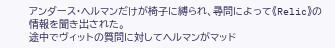アンダース・ヘルマンだけが椅子に縛られ、尋問によって《Relic》の情報を聞き出された。
途中でヴィットの質問に対してヘルマンがマッド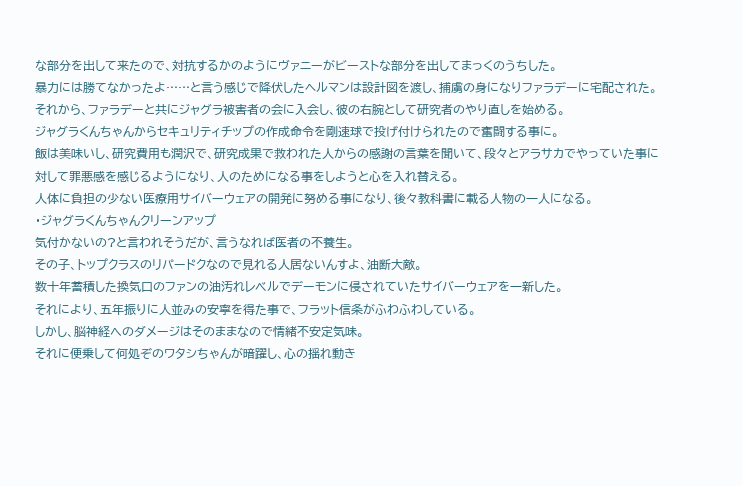な部分を出して来たので、対抗するかのようにヴァニーがビーストな部分を出してまっくのうちした。
暴力には勝てなかったよ……と言う感じで降伏したヘルマンは設計図を渡し、捕虜の身になりファラデーに宅配された。
それから、ファラデーと共にジャグラ被害者の会に入会し、彼の右腕として研究者のやり直しを始める。
ジャグラくんちゃんからセキュリティチップの作成命令を剛速球で投げ付けられたので奮闘する事に。
飯は美味いし、研究費用も潤沢で、研究成果で救われた人からの感謝の言葉を聞いて、段々とアラサカでやっていた事に対して罪悪感を感じるようになり、人のためになる事をしようと心を入れ替える。
人体に負担の少ない医療用サイバーウェアの開発に努める事になり、後々教科書に載る人物の一人になる。
・ジャグラくんちゃんクリーンアップ
気付かないの?と言われそうだが、言うなれば医者の不養生。
その子、トップクラスのリパードクなので見れる人居ないんすよ、油断大敵。
数十年蓄積した換気口のファンの油汚れレベルでデーモンに侵されていたサイバーウェアを一新した。
それにより、五年振りに人並みの安寧を得た事で、フラット信条がふわふわしている。
しかし、脳神経へのダメージはそのままなので情緒不安定気味。
それに便乗して何処ぞのワタシちゃんが暗躍し、心の揺れ動き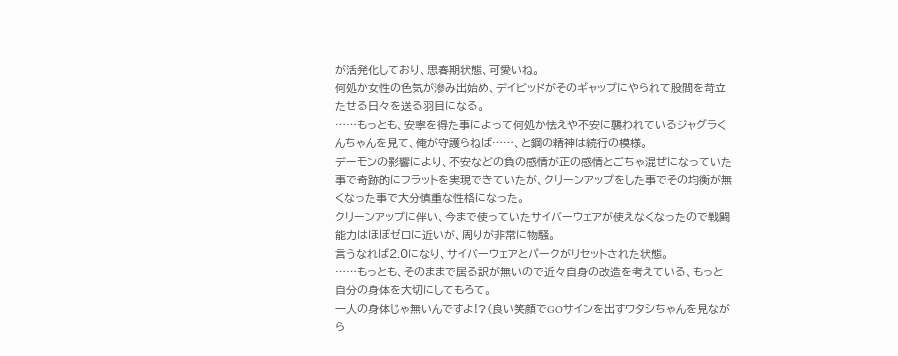が活発化しており、思春期状態、可愛いね。
何処か女性の色気が滲み出始め、デイビッドがそのギャップにやられて股間を苛立たせる日々を送る羽目になる。
……もっとも、安寧を得た事によって何処か怯えや不安に襲われているジャグラくんちゃんを見て、俺が守護らねば……、と鋼の精神は続行の模様。
デーモンの影響により、不安などの負の感情が正の感情とごちゃ混ぜになっていた事で奇跡的にフラットを実現できていたが、クリーンアップをした事でその均衡が無くなった事で大分慎重な性格になった。
クリーンアップに伴い、今まで使っていたサイバーウェアが使えなくなったので戦闘能力はほぼゼロに近いが、周りが非常に物騒。
言うなれば2.0になり、サイバーウェアとパークがリセットされた状態。
……もっとも、そのままで居る訳が無いので近々自身の改造を考えている、もっと自分の身体を大切にしてもろて。
一人の身体じゃ無いんですよ!?(良い笑顔でGOサインを出すワタシちゃんを見ながら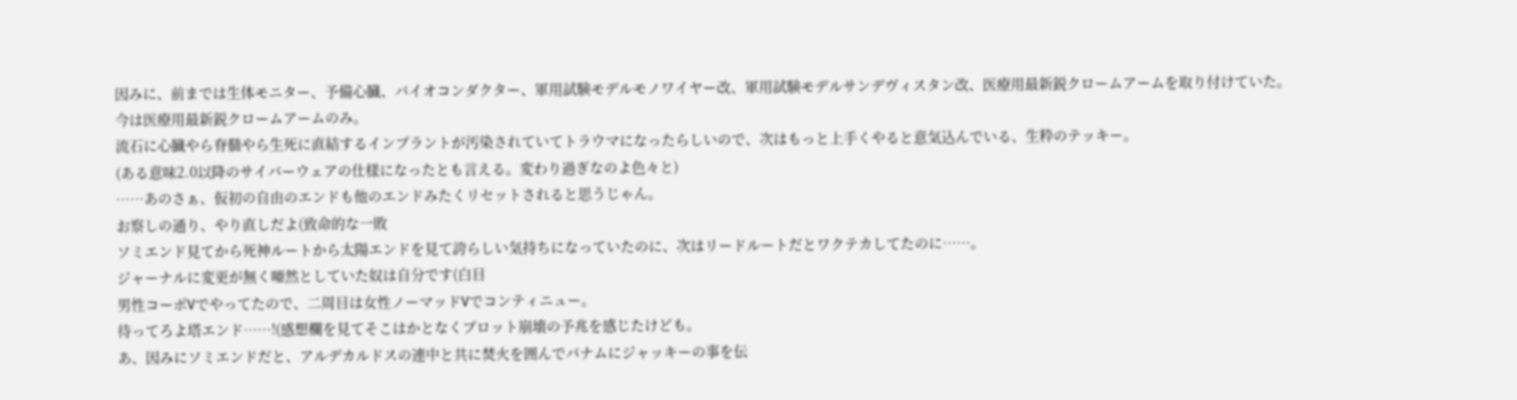因みに、前までは生体モニター、予備心臓、バイオコンダクター、軍用試験モデルモノワイヤー改、軍用試験モデルサンデヴィスタン改、医療用最新鋭クロームアームを取り付けていた。
今は医療用最新鋭クロームアームのみ。
流石に心臓やら脊髄やら生死に直結するインプラントが汚染されていてトラウマになったらしいので、次はもっと上手くやると意気込んでいる、生粋のテッキー。
(ある意味2.0以降のサイバーウェアの仕様になったとも言える。変わり過ぎなのよ色々と)
……あのさぁ、仮初の自由のエンドも他のエンドみたくリセットされると思うじゃん。
お察しの通り、やり直しだよ(致命的な一敗
ソミエンド見てから死神ルートから太陽エンドを見て誇らしい気持ちになっていたのに、次はリードルートだとワクテカしてたのに……。
ジャーナルに変更が無く唖然としていた奴は自分です(白目
男性コーポVでやってたので、二周目は女性ノーマッドVでコンティニュー。
待ってろよ塔エンド……!(感想欄を見てそこはかとなくプロット崩壊の予兆を感じたけども。
あ、因みにソミエンドだと、アルデカルドスの連中と共に焚火を囲んでパナムにジャッキーの事を伝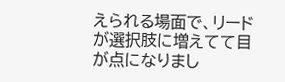えられる場面で、リードが選択肢に増えてて目が点になりまし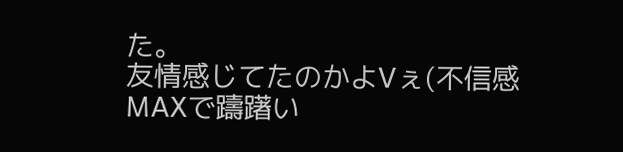た。
友情感じてたのかよVぇ(不信感MAXで躊躇い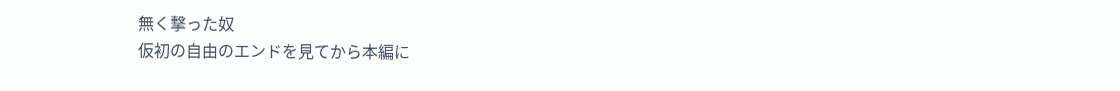無く撃った奴
仮初の自由のエンドを見てから本編に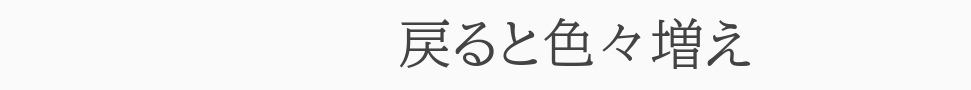戻ると色々増え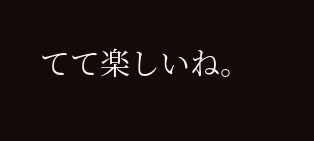てて楽しいね。